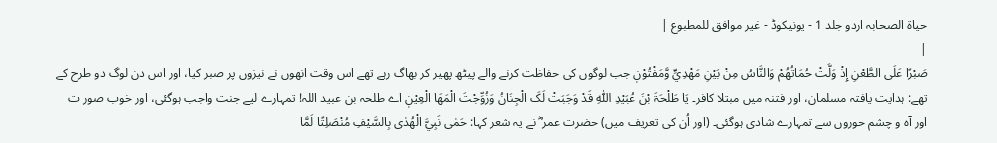حیاۃ الصحابہ اردو جلد 1 - یونیکوڈ - غیر موافق للمطبوع |
|
صَبْرًا عَلَی الطَّعْنِ إِذْ وَلَّتْ حُمَاتُھُمْ وَالنَّاسُ مِنْ بَیْنِ مَھْدِيٍّ وَّمَفْتُوْنٖ جب لوگوں کی حفاظت کرنے والے پیٹھ پھیر کر بھاگ رہے تھے اس وقت انھوں نے نیزوں پر صبر کیا، اور اس دن لوگ دو طرح کے تھے: ہدایت یافتہ مسلمان، اور فتنہ میں مبتلا کافر۔ یَا طَلْحَۃَ بْنَ عُبَیْدِ اللّٰہِ قَدْ وَجَبَتْ لَکَ الْجِنَانُ وَزُوِّجْتَ الْمَھَا الْعِیْنٖ اے طلحہ بن عبید اللہ! تمہارے لیے جنت واجب ہوگئی، اور خوب صور ت اور آہ و چشم حوروں سے تمہارے شادی ہوگئی۔ (اور اُن کی تعریف میں) حضرت عمر ؓ نے یہ شعر کہا: حَمٰی نَبِيَّ الْھُدٰی بِالسَّیْفِ مُنْصَلِتًا لَمَّا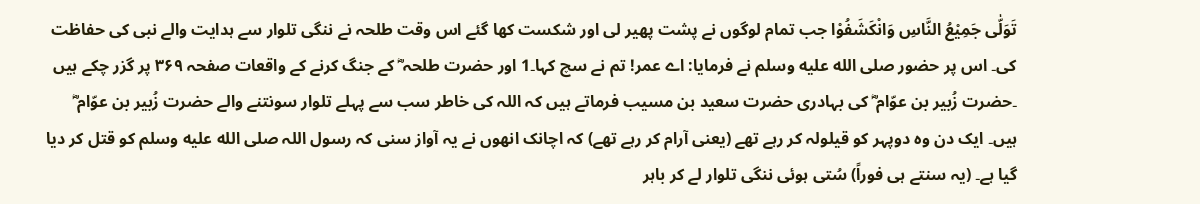تَوَلّٰی جَمِیْعُ النَّاسِ وَانْکَشَفُوْا جب تمام لوگوں نے پشت پھیر لی اور شکست کھا گئے اس وقت طلحہ نے ننگی تلوار سے ہدایت والے نبی کی حفاظت کی۔ اس پر حضور صلى الله عليه وسلم نے فرمایا: اے عمر! تم نے سچ کہا۔1 اور حضرت طلحہ ؓ کے جنگ کرنے کے واقعات صفحہ ۳۶۹ پر گزر چکے ہیں ۔حضرت زُبیر بن عوّام ؓ کی بہادری حضرت سعید بن مسیب فرماتے ہیں کہ اللہ کی خاطر سب سے پہلے تلوار سونتنے والے حضرت زُبیر بن عوّام ؓ ہیں۔ ایک دن وہ دوپہر کو قیلولہ کر رہے تھے (یعنی آرام کر رہے تھے) کہ اچانک انھوں نے یہ آواز سنی کہ رسول اللہ صلى الله عليه وسلم کو قتل کر دیا گیا ہے۔ (یہ سنتے ہی فوراً) سُتی ہوئی ننگی تلوار لے کر باہر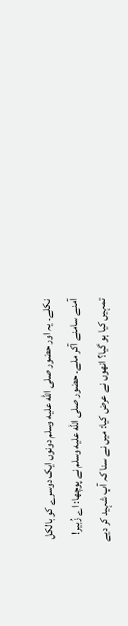نکلے۔ یہ اور حضور صلى الله عليه وسلم دونوں ایک دوسرے کو بالکل آمنے سامنے آکر ملے۔ حضور صلى الله عليه وسلم نے پوچھا: اے زُبیر! تمہیں کیا ہو گیا؟ انھوں نے عرض کیا: میں نے سنا کہ آپ شہید کر دیے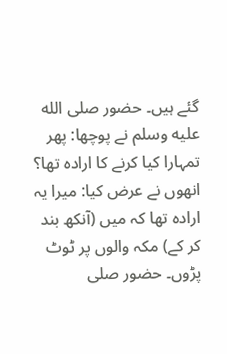گئے ہیں۔ حضور صلى الله عليه وسلم نے پوچھا: پھر تمہارا کیا کرنے کا ارادہ تھا؟ انھوں نے عرض کیا: میرا یہ ارادہ تھا کہ میں (آنکھ بند کر کے) مکہ والوں پر ٹوٹ پڑوں۔ حضور صلى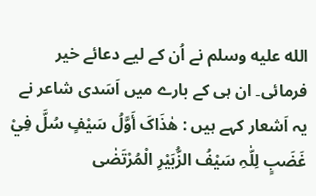الله عليه وسلم نے اُن کے لیے دعائے خیر فرمائی۔ ان ہی کے بارے میں اَسَدی شاعر نے یہ اَشعار کہے ہیں : ھٰذَاکَ أَوَّلُ سَیْفٍ سُلَّ فِيْ غَضَبٍ لِلّٰہِ سَیْفُ الزُّبَیْرِ الْمُرْتَضٰی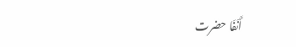أَنَفَا حضرت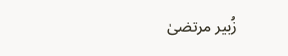زُبیر مرتضیٰ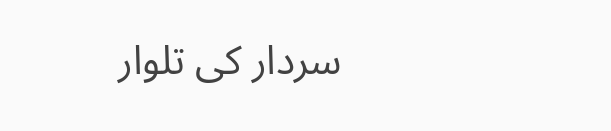سردار کی تلوار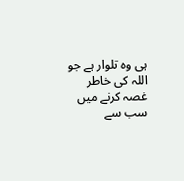ہی وہ تلوار ہے جو اللہ کی خاطر غصہ کرنے میں سب سے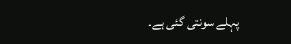پہلے سونتی گئی ہے۔